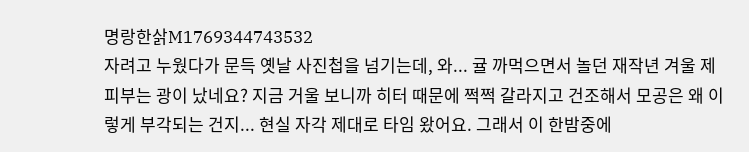명랑한삵M1769344743532
자려고 누웠다가 문득 옛날 사진첩을 넘기는데, 와... 귤 까먹으면서 놀던 재작년 겨울 제 피부는 광이 났네요? 지금 거울 보니까 히터 때문에 쩍쩍 갈라지고 건조해서 모공은 왜 이렇게 부각되는 건지... 현실 자각 제대로 타임 왔어요. 그래서 이 한밤중에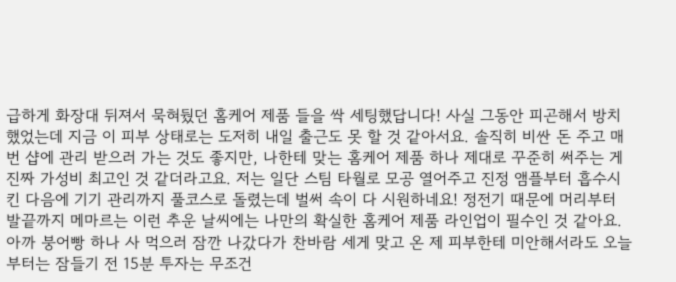급하게 화장대 뒤져서 묵혀뒀던 홈케어 제품 들을 싹 세팅했답니다! 사실 그동안 피곤해서 방치했었는데 지금 이 피부 상태로는 도저히 내일 출근도 못 할 것 같아서요. 솔직히 비싼 돈 주고 매번 샵에 관리 받으러 가는 것도 좋지만, 나한테 맞는 홈케어 제품 하나 제대로 꾸준히 써주는 게 진짜 가성비 최고인 것 같더라고요. 저는 일단 스팀 타월로 모공 열어주고 진정 앰플부터 흡수시킨 다음에 기기 관리까지 풀코스로 돌렸는데 벌써 속이 다 시원하네요! 정전기 때문에 머리부터 발끝까지 메마르는 이런 추운 날씨에는 나만의 확실한 홈케어 제품 라인업이 필수인 것 같아요. 아까 붕어빵 하나 사 먹으러 잠깐 나갔다가 찬바람 세게 맞고 온 제 피부한테 미안해서라도 오늘부터는 잠들기 전 15분 투자는 무조건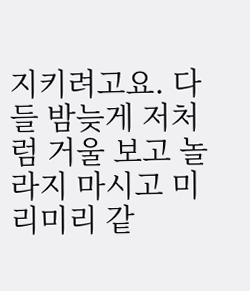지키려고요. 다들 밤늦게 저처럼 거울 보고 놀라지 마시고 미리미리 같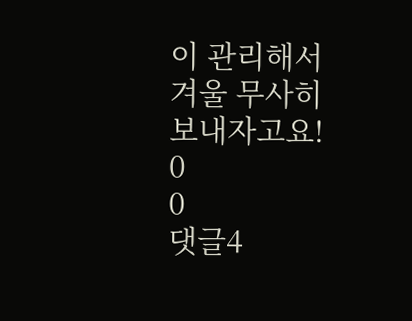이 관리해서 겨울 무사히 보내자고요!
0
0
댓글4